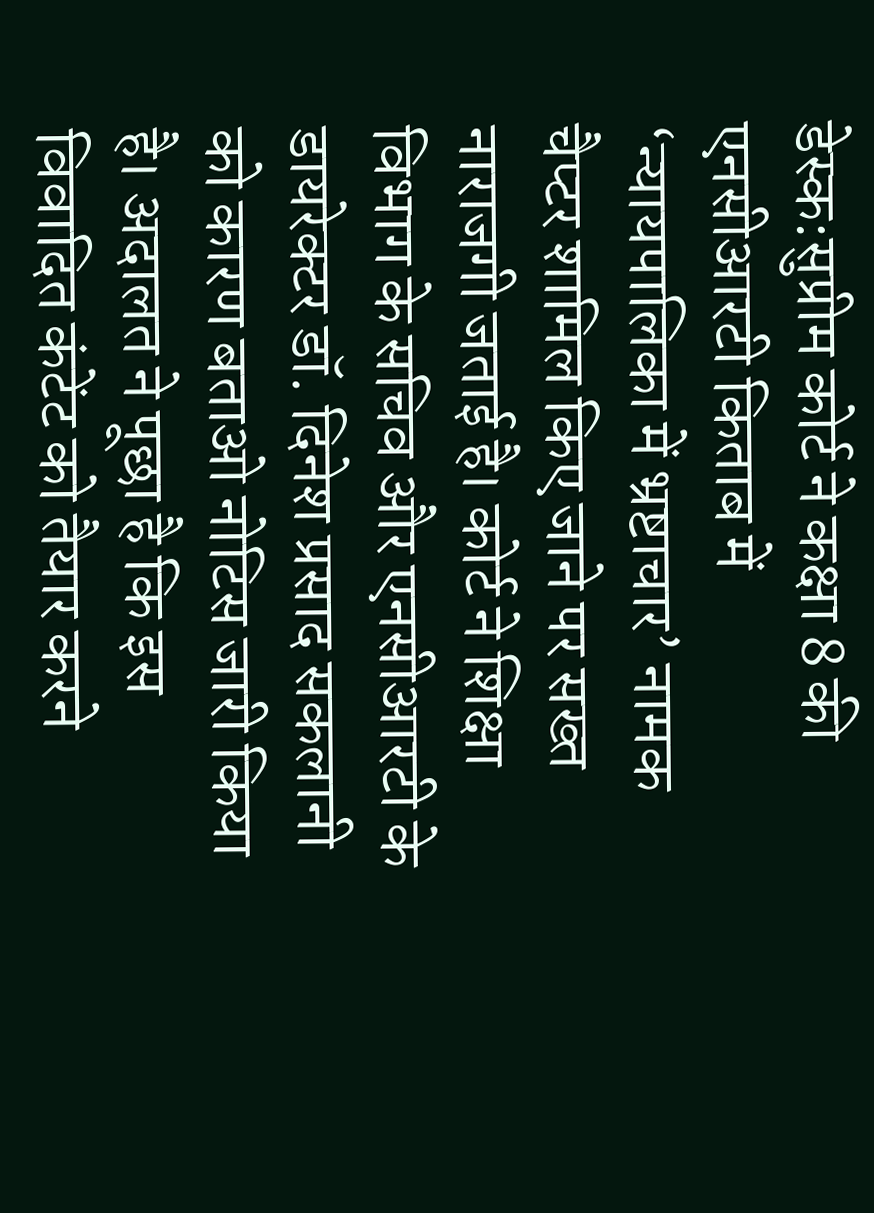डेस्क:सुप्रीम कोर्ट ने कक्षा 8 की एनसीआरटी किताब में ‘न्यायपालिका में भ्रष्टाचार’ नामक चैप्टर शामिल किए जाने पर सख्त नाराजगी जताई है। कोर्ट ने शिक्षा विभाग के सचिव और एनसीआरटी के डायरेक्टर डॉ. दिनेश प्रसाद सकलानी को कारण बताओ नोटिस जारी किया है। अदालत ने पूछा है कि इस विवादित कंटेंट को तैयार करने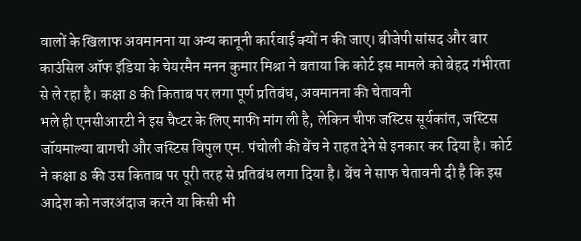वालों के खिलाफ अवमानना या अन्य कानूनी कार्रवाई क्यों न की जाए। बीजेपी सांसद और बार काउंसिल ऑफ इंडिया के चेयरमैन मनन कुमार मिश्रा ने बताया कि कोर्ट इस मामले को बेहद गंभीरता से ले रहा है। कक्षा 8 की किताब पर लगा पूर्ण प्रतिबंध, अवमानना की चेतावनी
भले ही एनसीआरटी ने इस चैप्टर के लिए माफी मांग ली है, लेकिन चीफ जस्टिस सूर्यकांत, जस्टिस जॉयमाल्या बागची और जस्टिस विपुल एम. पंचोली की बेंच ने राहत देने से इनकार कर दिया है। कोर्ट ने कक्षा 8 की उस किताब पर पूरी तरह से प्रतिबंध लगा दिया है। बेंच ने साफ चेतावनी दी है कि इस आदेश को नजरअंदाज करने या किसी भी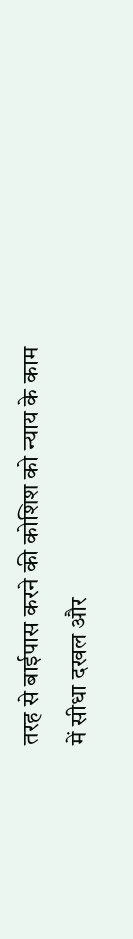तरह से बाईपास करने की कोशिश को न्याय के काम में सीधा दखल और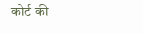कोर्ट की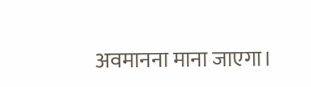अवमानना माना जाएगा।